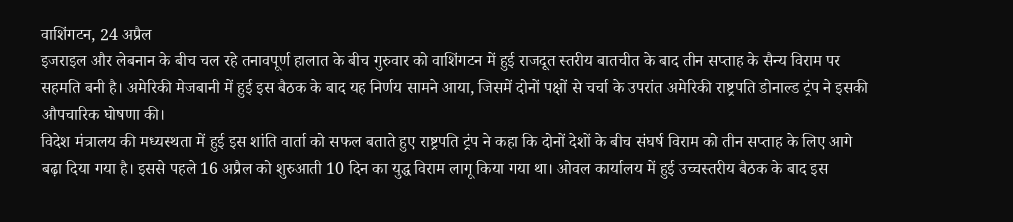वाशिंगटन, 24 अप्रैल
इजराइल और लेबनान के बीच चल रहे तनावपूर्ण हालात के बीच गुरुवार को वाशिंगटन में हुई राजदूत स्तरीय बातचीत के बाद तीन सप्ताह के सैन्य विराम पर सहमति बनी है। अमेरिकी मेजबानी में हुई इस बैठक के बाद यह निर्णय सामने आया, जिसमें दोनों पक्षों से चर्चा के उपरांत अमेरिकी राष्ट्रपति डोनाल्ड ट्रंप ने इसकी औपचारिक घोषणा की।
विदेश मंत्रालय की मध्यस्थता में हुई इस शांति वार्ता को सफल बताते हुए राष्ट्रपति ट्रंप ने कहा कि दोनों देशों के बीच संघर्ष विराम को तीन सप्ताह के लिए आगे बढ़ा दिया गया है। इससे पहले 16 अप्रैल को शुरुआती 10 दिन का युद्ध विराम लागू किया गया था। ओवल कार्यालय में हुई उच्चस्तरीय बैठक के बाद इस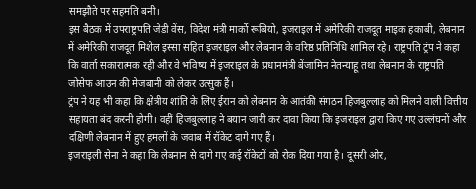समझौते पर सहमति बनी।
इस बैठक में उपराष्ट्रपति जेडी वेंस, विदेश मंत्री मार्को रूबियो, इजराइल में अमेरिकी राजदूत माइक हकाबी, लेबनान में अमेरिकी राजदूत मिशेल इस्सा सहित इजराइल और लेबनान के वरिष्ठ प्रतिनिधि शामिल रहे। राष्ट्रपति ट्रंप ने कहा कि वार्ता सकारात्मक रही और वे भविष्य में इजराइल के प्रधानमंत्री बेंजामिन नेतन्याहू तथा लेबनान के राष्ट्रपति जोसेफ आउन की मेजबानी को लेकर उत्सुक हैं।
ट्रंप ने यह भी कहा कि क्षेत्रीय शांति के लिए ईरान को लेबनान के आतंकी संगठन हिजबुल्लाह को मिलने वाली वित्तीय सहायता बंद करनी होगी। वहीं हिजबुल्लाह ने बयान जारी कर दावा किया कि इजराइल द्वारा किए गए उल्लंघनों और दक्षिणी लेबनान में हुए हमलों के जवाब में रॉकेट दागे गए हैं।
इजराइली सेना ने कहा कि लेबनान से दागे गए कई रॉकेटों को रोक दिया गया है। दूसरी ओर,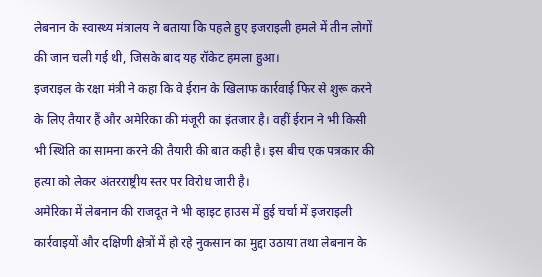लेबनान के स्वास्थ्य मंत्रालय ने बताया कि पहले हुए इजराइली हमले में तीन लोगों की जान चली गई थी, जिसके बाद यह रॉकेट हमला हुआ।
इजराइल के रक्षा मंत्री ने कहा कि वे ईरान के खिलाफ कार्रवाई फिर से शुरू करने के लिए तैयार हैं और अमेरिका की मंजूरी का इंतजार है। वहीं ईरान ने भी किसी भी स्थिति का सामना करने की तैयारी की बात कही है। इस बीच एक पत्रकार की हत्या को लेकर अंतरराष्ट्रीय स्तर पर विरोध जारी है।
अमेरिका में लेबनान की राजदूत ने भी व्हाइट हाउस में हुई चर्चा में इजराइली कार्रवाइयों और दक्षिणी क्षेत्रों में हो रहे नुकसान का मुद्दा उठाया तथा लेबनान के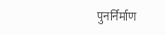पुनर्निर्माण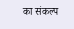का संकल्प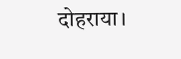दोहराया।